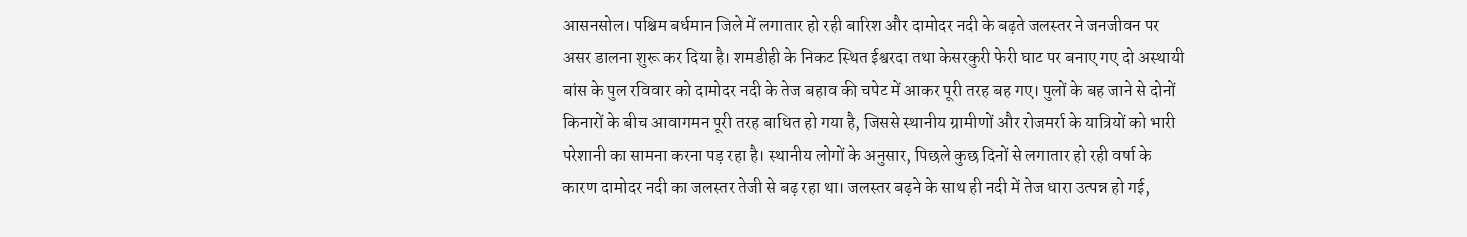आसनसोल। पश्चिम बर्धमान जिले में लगातार हो रही बारिश और दामोदर नदी के बढ़ते जलस्तर ने जनजीवन पर असर डालना शुरू कर दिया है। शमडीही के निकट स्थित ईश्वरदा तथा केसरकुरी फेरी घाट पर बनाए गए दो अस्थायी बांस के पुल रविवार को दामोदर नदी के तेज बहाव की चपेट में आकर पूरी तरह बह गए। पुलों के बह जाने से दोनों किनारों के बीच आवागमन पूरी तरह बाधित हो गया है, जिससे स्थानीय ग्रामीणों और रोजमर्रा के यात्रियों को भारी परेशानी का सामना करना पड़ रहा है। स्थानीय लोगों के अनुसार, पिछले कुछ दिनों से लगातार हो रही वर्षा के कारण दामोदर नदी का जलस्तर तेजी से बढ़ रहा था। जलस्तर बढ़ने के साथ ही नदी में तेज धारा उत्पन्न हो गई,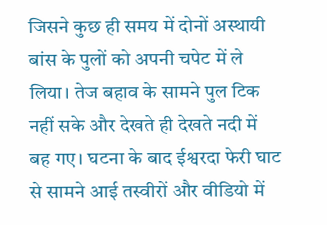जिसने कुछ ही समय में दोनों अस्थायी बांस के पुलों को अपनी चपेट में ले लिया। तेज बहाव के सामने पुल टिक नहीं सके और देखते ही देखते नदी में बह गए। घटना के बाद ईश्वरदा फेरी घाट से सामने आई तस्वीरों और वीडियो में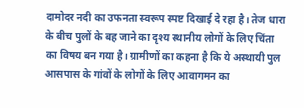दामोदर नदी का उफनता स्वरूप स्पष्ट दिखाई दे रहा है। तेज धारा के बीच पुलों के बह जाने का दृश्य स्थानीय लोगों के लिए चिंता का विषय बन गया है। ग्रामीणों का कहना है कि ये अस्थायी पुल आसपास के गांवों के लोगों के लिए आवागमन का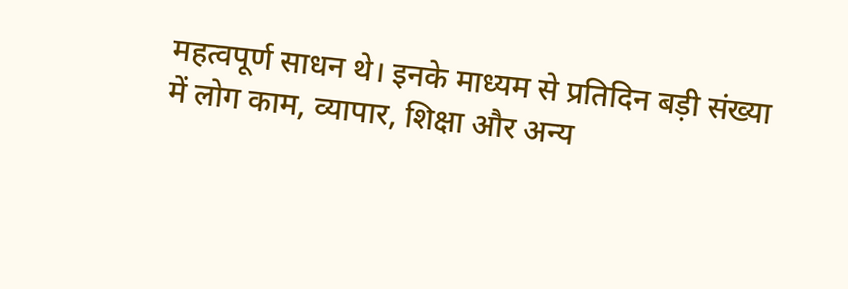महत्वपूर्ण साधन थे। इनके माध्यम से प्रतिदिन बड़ी संख्या में लोग काम, व्यापार, शिक्षा और अन्य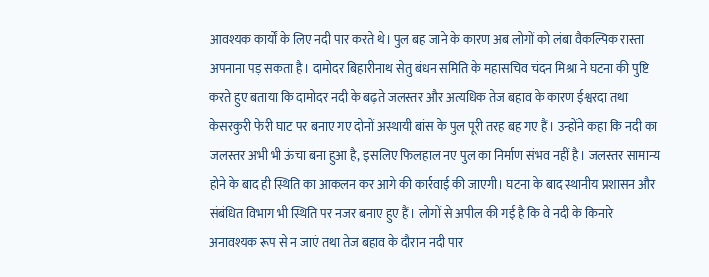आवश्यक कार्यों के लिए नदी पार करते थे। पुल बह जाने के कारण अब लोगों को लंबा वैकल्पिक रास्ता अपनाना पड़ सकता है। दामोदर बिहारीनाथ सेतु बंधन समिति के महासचिव चंदन मिश्रा ने घटना की पुष्टि करते हुए बताया कि दामोदर नदी के बढ़ते जलस्तर और अत्यधिक तेज बहाव के कारण ईश्वरदा तथा केसरकुरी फेरी घाट पर बनाए गए दोनों अस्थायी बांस के पुल पूरी तरह बह गए हैं। उन्होंने कहा कि नदी का जलस्तर अभी भी ऊंचा बना हुआ है, इसलिए फिलहाल नए पुल का निर्माण संभव नहीं है। जलस्तर सामान्य होने के बाद ही स्थिति का आकलन कर आगे की कार्रवाई की जाएगी। घटना के बाद स्थानीय प्रशासन और संबंधित विभाग भी स्थिति पर नजर बनाए हुए हैं। लोगों से अपील की गई है कि वे नदी के किनारे अनावश्यक रूप से न जाएं तथा तेज बहाव के दौरान नदी पार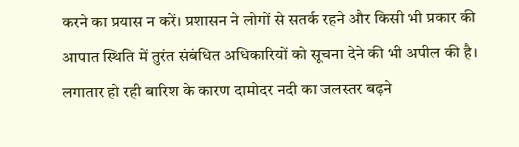करने का प्रयास न करें। प्रशासन ने लोगों से सतर्क रहने और किसी भी प्रकार की आपात स्थिति में तुरंत संबंधित अधिकारियों को सूचना देने की भी अपील की है। लगातार हो रही बारिश के कारण दामोदर नदी का जलस्तर बढ़ने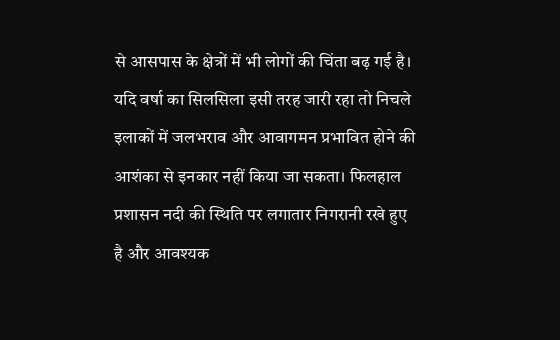से आसपास के क्षेत्रों में भी लोगों की चिंता बढ़ गई है। यदि वर्षा का सिलसिला इसी तरह जारी रहा तो निचले इलाकों में जलभराव और आवागमन प्रभावित होने की आशंका से इनकार नहीं किया जा सकता। फिलहाल प्रशासन नदी की स्थिति पर लगातार निगरानी रखे हुए है और आवश्यक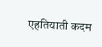एहतियाती कदम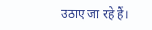उठाए जा रहे हैं।